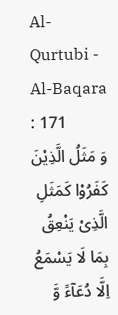Al-Qurtubi - Al-Baqara : 171
وَ مَثَلُ الَّذِیْنَ كَفَرُوْا كَمَثَلِ الَّذِیْ یَنْعِقُ بِمَا لَا یَسْمَعُ اِلَّا دُعَآءً وَّ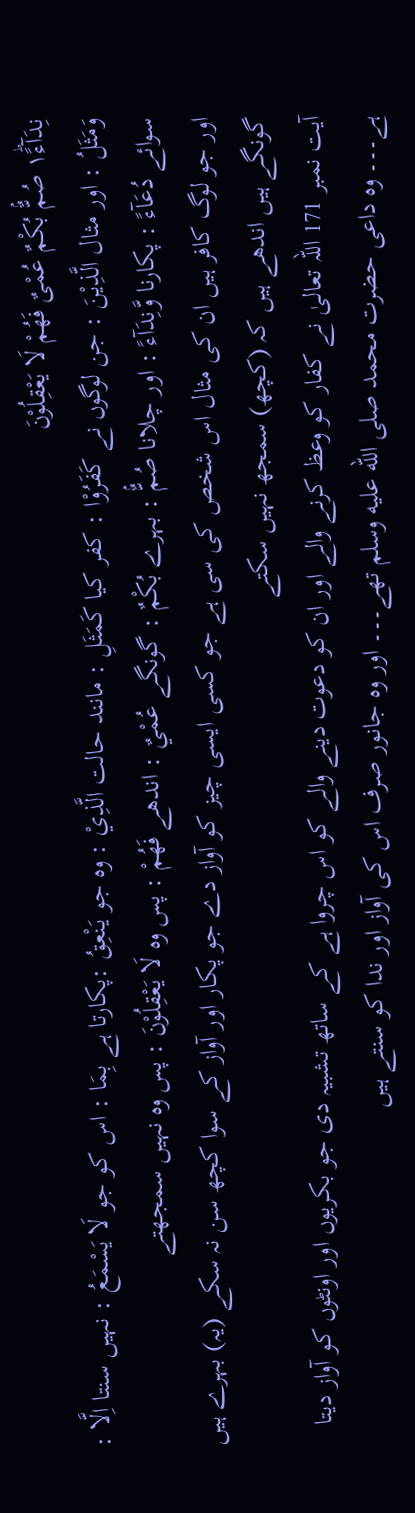نِدَآءً١ؕ صُمٌّۢ بُكْمٌ عُمْیٌ فَهُمْ لَا یَعْقِلُوْنَ
وَمَثَلُ : اور مثال الَّذِيْنَ : جن لوگوں نے كَفَرُوْا : کفر کیا كَمَثَلِ : مانند حالت الَّذِيْ : وہ جو يَنْعِقُ :پکارتا ہے بِمَا : اس کو جو لَا يَسْمَعُ : نہیں سنتا اِلَّا : سوائے دُعَآءً : پکارنا وَّنِدَآءً : اور چلانا صُمٌّۢ : بہرے بُكْمٌ : گونگے عُمْيٌ : اندھے فَهُمْ : پس وہ لَا يَعْقِلُوْنَ : پس وہ نہیں سمجھتے
اور جو لوگ کافر ہیں ان کی مثال اس شخص کی سی ہے جو کسی ایسی چیز کو آواز دے جو پکار اور آواز کے سوا کچھ سن نہ سکے (یہ) بہرے ہیں گونگے ہیں اندھے ہیں کہ (کچھ) سمجھ نہیں سکتے
آیت نمبر 171 اللہ تعالیٰ نے کفار کو وعظ کرنے والے اور ان کو دعوت دینے والے کو اس چروا ہے کے ساتھ تشبیہ دی جو بکریوں اور اونٹوں کو آواز دیتا ہے۔۔۔ وہ داعی حضرت محمد صلى الله عليه وسلم تھے۔۔۔ اور وہ جانور صرف اس کی آواز اور ندا کو سنتے ہیں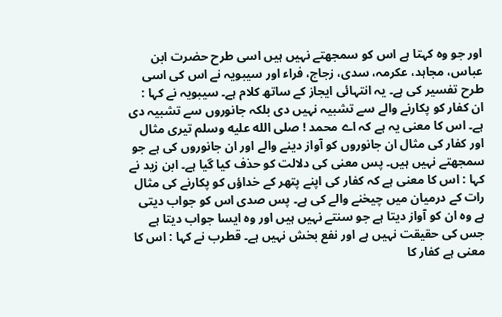اور جو وہ کہتا ہے اس کو سمجھتے نہیں ہیں اسی طرح حضرت ابن عباس، مجاہد، عکرمہ، سدی، زجاج، فراء اور سیبویہ نے اس کی اسی طرح تفسیر کی ہے۔ یہ انتہائی ایجاز کے ساتھ کلام ہے۔ سیبویہ نے کہا : ان کفار کو پکارنے والے سے تشبیہ نہیں دی بلکہ جانوروں سے تشبیہ دی ہے۔ اس کا معنی یہ ہے کہ اے محمد ! صلى الله عليه وسلم تیری مثال اور کفار کی مثال ان جانوروں کو آواز دینے والے اور ان جانوروں کی ہے جو سمجھتے نہیں ہیں۔ پس معنی کی دلالت کو حذف کیا گیا ہے۔ ابن زید نے کہا : اس کا معنی ہے کہ کفار کی اپنے پتھر کے خداؤں کو پکارنے کی مثال رات کے درمیان میں چیخنے والے کی ہے۔ پس صدی اس کو جواب دیتی ہے وہ ان کو آواز دیتا ہے جو سنتے نہیں ہیں اور وہ ایسا جواب دیتا ہے جس کی حقیقت نہیں ہے اور نفع بخش نہیں ہے۔ قطرب نے کہا : اس کا معنی ہے کفار کا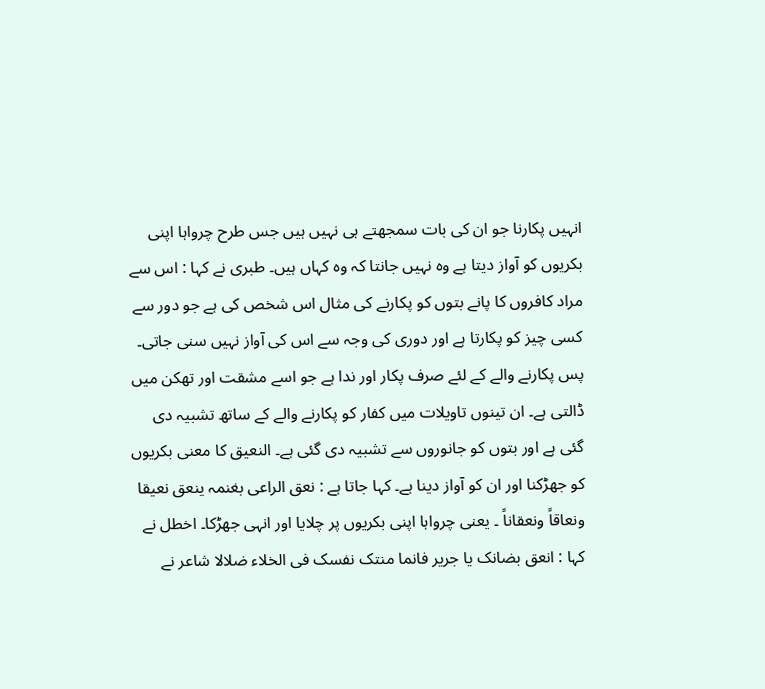انہیں پکارنا جو ان کی بات سمجھتے ہی نہیں ہیں جس طرح چرواہا اپنی بکریوں کو آواز دیتا ہے وہ نہیں جانتا کہ وہ کہاں ہیں۔ طبری نے کہا : اس سے مراد کافروں کا پانے بتوں کو پکارنے کی مثال اس شخص کی ہے جو دور سے کسی چیز کو پکارتا ہے اور دوری کی وجہ سے اس کی آواز نہیں سنی جاتی۔ پس پکارنے والے کے لئے صرف پکار اور ندا ہے جو اسے مشقت اور تھکن میں ڈالتی ہے۔ ان تینوں تاویلات میں کفار کو پکارنے والے کے ساتھ تشبیہ دی گئی ہے اور بتوں کو جانوروں سے تشبیہ دی گئی ہے۔ النعیق کا معنی بکریوں کو جھڑکنا اور ان کو آواز دینا ہے۔ کہا جاتا ہے : نعق الراعی بغنمہ ینعق نعیقا ونعاقاً ونعقاناً ۔ یعنی چرواہا اپنی بکریوں پر چلایا اور انہی جھڑکا۔ اخطل نے کہا : انعق بضانک یا جریر فانما منتک نفسک فی الخلاء ضلالا شاعر نے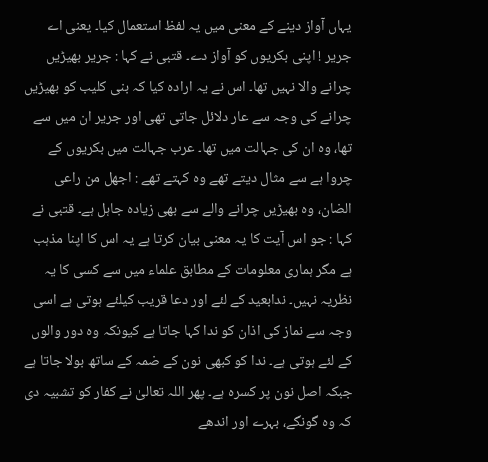یہاں آواز دینے کے معنی میں یہ لفظ استعمال کیا۔ یعنی اے جریر ! اپنی بکریوں کو آواز دے۔ قتبی نے کہا : جریر بھیڑیں چرانے والا نہیں تھا۔ اس نے یہ ارادہ کیا کہ بنی کلیب کو بھیڑیں چرانے کی وجہ سے عار دلائل جاتی تھی اور جریر ان میں سے تھا، وہ ان کی جہالت میں تھا۔ عرب جہالت میں بکریوں کے چروا ہے سے مثال دیتے تھے وہ کہتے تھے : اجھل من راعی الضان، وہ بھیڑیں چرانے والے سے بھی زیادہ جاہل ہے۔ قتبی نے کہا : جو اس آیت کا یہ معنی بیان کرتا ہے یہ اس کا اپنا مذہب ہے مگر ہماری معلومات کے مطابق علماء میں سے کسی کا یہ نظریہ نہیں۔ ندابعید کے لئے اور دعا قریب کیلئے ہوتی ہے اسی وجہ سے نماز کی اذان کو ندا کہا جاتا ہے کیونکہ وہ دور والوں کے لئے ہوتی ہے۔ ندا کو کبھی نون کے ضمہ کے ساتھ بولا جاتا ہے جبکہ اصل نون پر کسرہ ہے۔ پھر اللہ تعالیٰ نے کفار کو تشبیہ دی کہ وہ گونگے، بہرے اور اندھے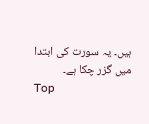ہیں۔ یہ سورت کی ابتدا میں گزر چکا ہے۔
Top